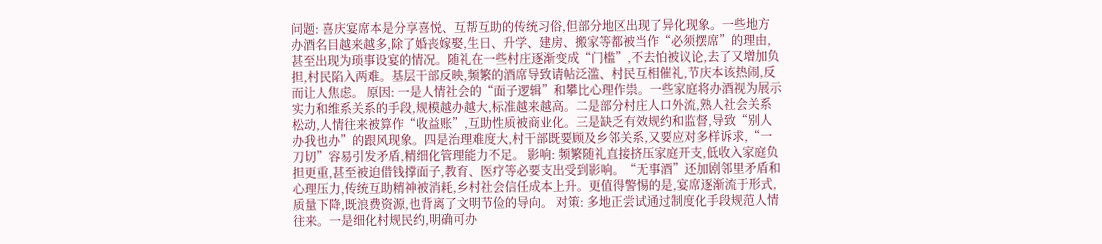问题: 喜庆宴席本是分享喜悦、互帮互助的传统习俗,但部分地区出现了异化现象。一些地方办酒名目越来越多,除了婚丧嫁娶,生日、升学、建房、搬家等都被当作“必须摆席”的理由,甚至出现为琐事设宴的情况。随礼在一些村庄逐渐变成“门槛”,不去怕被议论,去了又增加负担,村民陷入两难。基层干部反映,频繁的酒席导致请帖泛滥、村民互相催礼,节庆本该热闹,反而让人焦虑。 原因: 一是人情社会的“面子逻辑”和攀比心理作祟。一些家庭将办酒视为展示实力和维系关系的手段,规模越办越大,标准越来越高。二是部分村庄人口外流,熟人社会关系松动,人情往来被算作“收益账”,互助性质被商业化。三是缺乏有效规约和监督,导致“别人办我也办”的跟风现象。四是治理难度大,村干部既要顾及乡邻关系,又要应对多样诉求,“一刀切”容易引发矛盾,精细化管理能力不足。 影响: 频繁随礼直接挤压家庭开支,低收入家庭负担更重,甚至被迫借钱撑面子,教育、医疗等必要支出受到影响。“无事酒”还加剧邻里矛盾和心理压力,传统互助精神被消耗,乡村社会信任成本上升。更值得警惕的是,宴席逐渐流于形式,质量下降,既浪费资源,也背离了文明节俭的导向。 对策: 多地正尝试通过制度化手段规范人情往来。一是细化村规民约,明确可办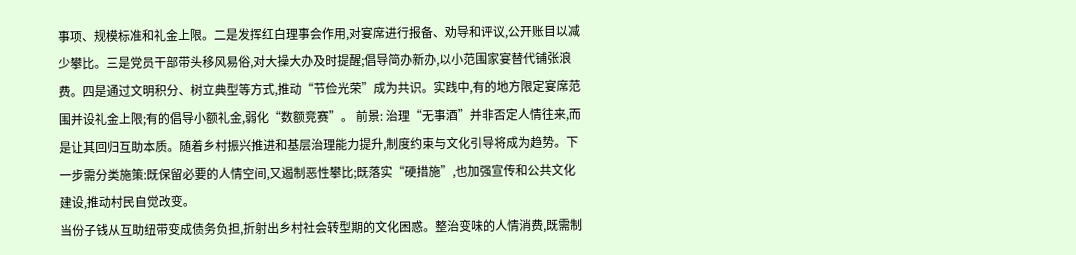事项、规模标准和礼金上限。二是发挥红白理事会作用,对宴席进行报备、劝导和评议,公开账目以减少攀比。三是党员干部带头移风易俗,对大操大办及时提醒;倡导简办新办,以小范围家宴替代铺张浪费。四是通过文明积分、树立典型等方式,推动“节俭光荣”成为共识。实践中,有的地方限定宴席范围并设礼金上限;有的倡导小额礼金,弱化“数额竞赛”。 前景: 治理“无事酒”并非否定人情往来,而是让其回归互助本质。随着乡村振兴推进和基层治理能力提升,制度约束与文化引导将成为趋势。下一步需分类施策:既保留必要的人情空间,又遏制恶性攀比;既落实“硬措施”,也加强宣传和公共文化建设,推动村民自觉改变。
当份子钱从互助纽带变成债务负担,折射出乡村社会转型期的文化困惑。整治变味的人情消费,既需制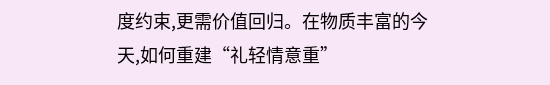度约束,更需价值回归。在物质丰富的今天,如何重建“礼轻情意重”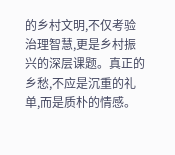的乡村文明,不仅考验治理智慧,更是乡村振兴的深层课题。真正的乡愁,不应是沉重的礼单,而是质朴的情感。